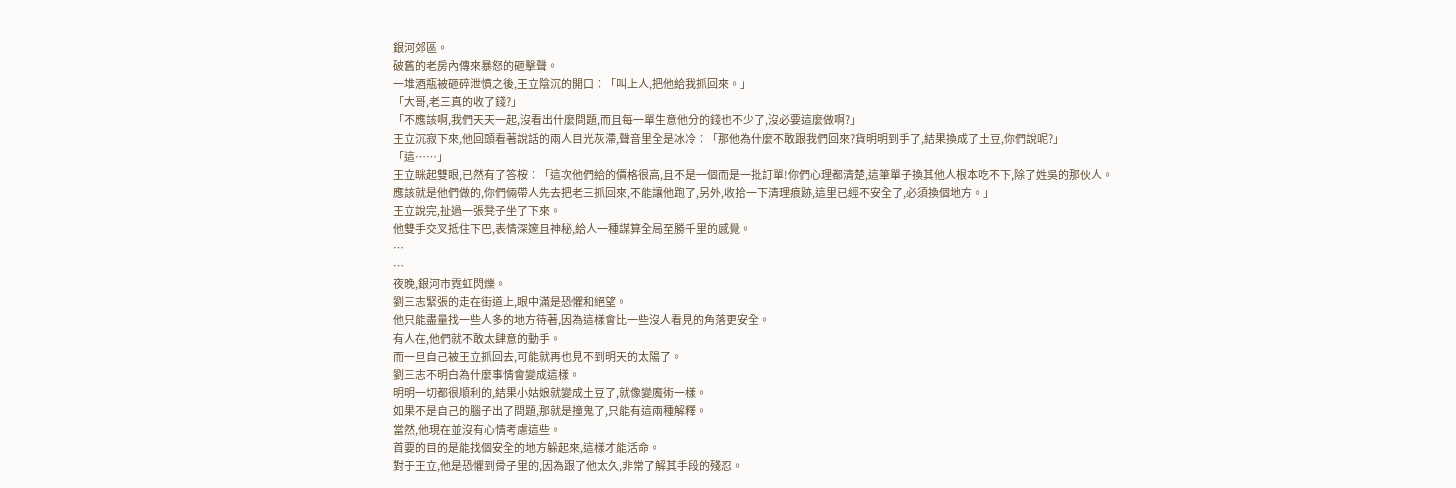銀河郊區。
破舊的老房內傳來暴怒的砸擊聲。
一堆酒瓶被砸碎泄憤之後,王立陰沉的開口︰「叫上人,把他給我抓回來。」
「大哥,老三真的收了錢?」
「不應該啊,我們天天一起,沒看出什麼問題,而且每一單生意他分的錢也不少了,沒必要這麼做啊?」
王立沉寂下來,他回頭看著說話的兩人目光灰滯,聲音里全是冰冷︰「那他為什麼不敢跟我們回來?貨明明到手了,結果換成了土豆,你們說呢?」
「這……」
王立眯起雙眼,已然有了答桉︰「這次他們給的價格很高,且不是一個而是一批訂單!你們心理都清楚,這筆單子換其他人根本吃不下,除了姓吳的那伙人。
應該就是他們做的,你們倆帶人先去把老三抓回來,不能讓他跑了,另外,收拾一下清理痕跡,這里已經不安全了,必須換個地方。」
王立說完,扯過一張凳子坐了下來。
他雙手交叉抵住下巴,表情深邃且神秘,給人一種謀算全局至勝千里的感覺。
…
…
夜晚,銀河市霓虹閃爍。
劉三志緊張的走在街道上,眼中滿是恐懼和絕望。
他只能盡量找一些人多的地方待著,因為這樣會比一些沒人看見的角落更安全。
有人在,他們就不敢太肆意的動手。
而一旦自己被王立抓回去,可能就再也見不到明天的太陽了。
劉三志不明白為什麼事情會變成這樣。
明明一切都很順利的,結果小姑娘就變成土豆了,就像變魔術一樣。
如果不是自己的腦子出了問題,那就是撞鬼了,只能有這兩種解釋。
當然,他現在並沒有心情考慮這些。
首要的目的是能找個安全的地方躲起來,這樣才能活命。
對于王立,他是恐懼到骨子里的,因為跟了他太久,非常了解其手段的殘忍。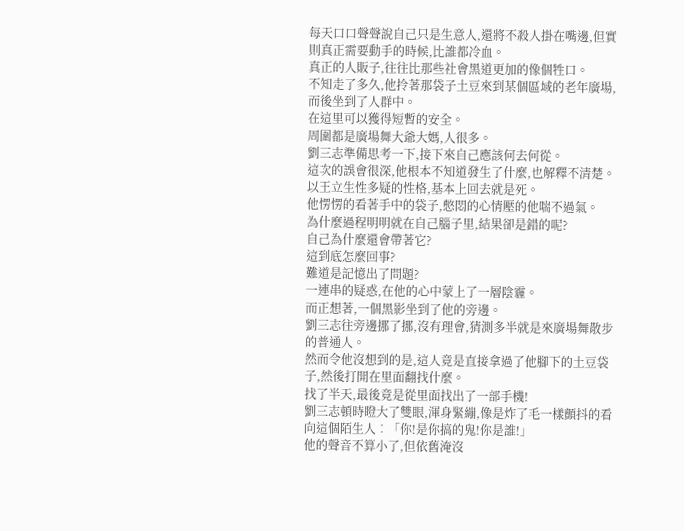每天口口聲聲說自己只是生意人,還將不殺人掛在嘴邊,但實則真正需要動手的時候,比誰都冷血。
真正的人販子,往往比那些社會黑道更加的像個牲口。
不知走了多久,他拎著那袋子土豆來到某個區域的老年廣場,而後坐到了人群中。
在這里可以獲得短暫的安全。
周圍都是廣場舞大爺大媽,人很多。
劉三志準備思考一下,接下來自己應該何去何從。
這次的誤會很深,他根本不知道發生了什麼,也解釋不清楚。
以王立生性多疑的性格,基本上回去就是死。
他愣愣的看著手中的袋子,憋悶的心情壓的他喘不過氣。
為什麼過程明明就在自己腦子里,結果卻是錯的呢?
自己為什麼還會帶著它?
這到底怎麼回事?
難道是記憶出了問題?
一連串的疑惑,在他的心中蒙上了一層陰霾。
而正想著,一個黑影坐到了他的旁邊。
劉三志往旁邊挪了挪,沒有理會,猜測多半就是來廣場舞散步的普通人。
然而令他沒想到的是,這人竟是直接拿過了他腳下的土豆袋子,然後打開在里面翻找什麼。
找了半天,最後竟是從里面找出了一部手機!
劉三志頓時瞪大了雙眼,渾身緊繃,像是炸了毛一樣顫抖的看向這個陌生人︰「你!是你搞的鬼!你是誰!」
他的聲音不算小了,但依舊淹沒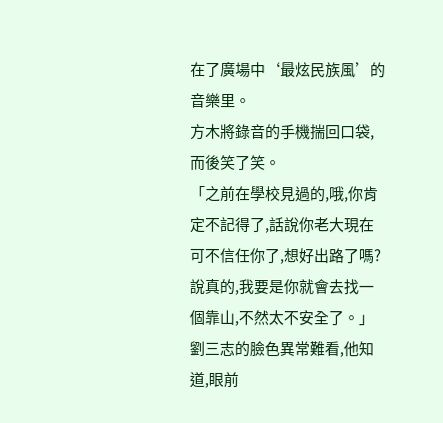在了廣場中‘最炫民族風’的音樂里。
方木將錄音的手機揣回口袋,而後笑了笑。
「之前在學校見過的,哦,你肯定不記得了,話說你老大現在可不信任你了,想好出路了嗎?說真的,我要是你就會去找一個靠山,不然太不安全了。」
劉三志的臉色異常難看,他知道,眼前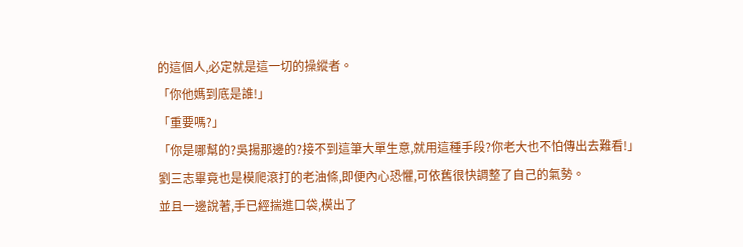的這個人,必定就是這一切的操縱者。
「你他媽到底是誰!」
「重要嗎?」
「你是哪幫的?吳揚那邊的?接不到這筆大單生意,就用這種手段?你老大也不怕傳出去難看!」
劉三志畢竟也是模爬滾打的老油條,即便內心恐懼,可依舊很快調整了自己的氣勢。
並且一邊說著,手已經揣進口袋,模出了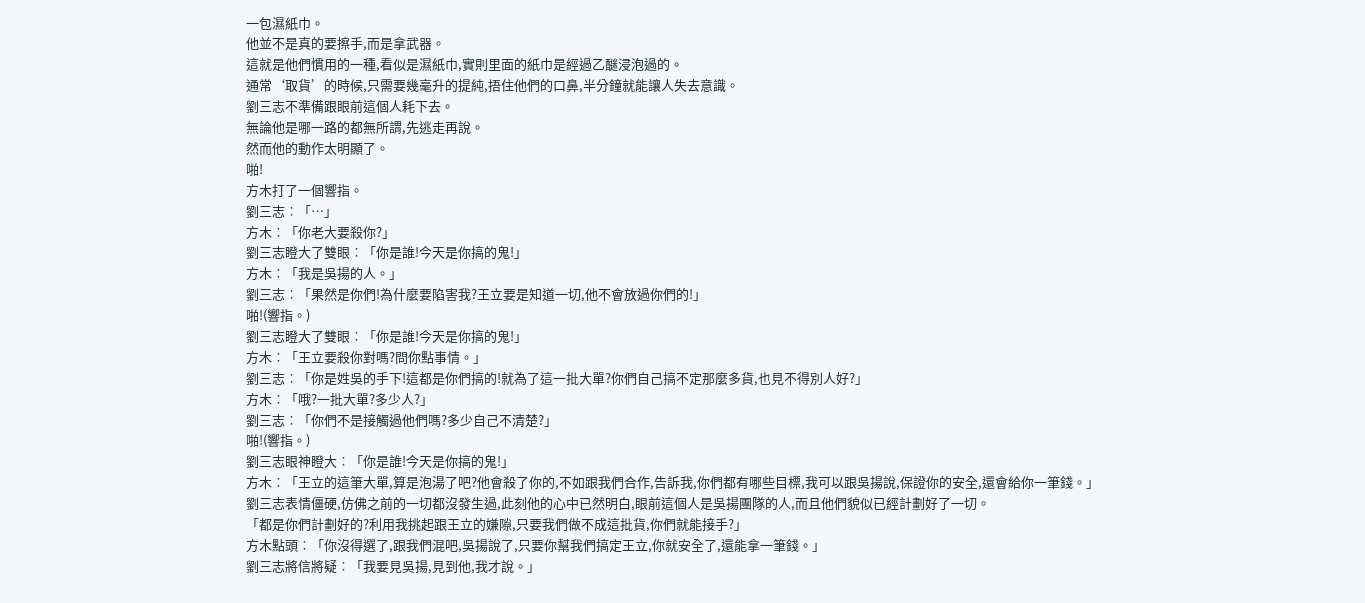一包濕紙巾。
他並不是真的要擦手,而是拿武器。
這就是他們慣用的一種,看似是濕紙巾,實則里面的紙巾是經過乙醚浸泡過的。
通常‘取貨’的時候,只需要幾毫升的提純,捂住他們的口鼻,半分鐘就能讓人失去意識。
劉三志不準備跟眼前這個人耗下去。
無論他是哪一路的都無所謂,先逃走再說。
然而他的動作太明顯了。
啪!
方木打了一個響指。
劉三志︰「…」
方木︰「你老大要殺你?」
劉三志瞪大了雙眼︰「你是誰!今天是你搞的鬼!」
方木︰「我是吳揚的人。」
劉三志︰「果然是你們!為什麼要陷害我?王立要是知道一切,他不會放過你們的!」
啪!(響指。)
劉三志瞪大了雙眼︰「你是誰!今天是你搞的鬼!」
方木︰「王立要殺你對嗎?問你點事情。」
劉三志︰「你是姓吳的手下!這都是你們搞的!就為了這一批大單?你們自己搞不定那麼多貨,也見不得別人好?」
方木︰「哦?一批大單?多少人?」
劉三志︰「你們不是接觸過他們嗎?多少自己不清楚?」
啪!(響指。)
劉三志眼神瞪大︰「你是誰!今天是你搞的鬼!」
方木︰「王立的這筆大單,算是泡湯了吧?他會殺了你的,不如跟我們合作,告訴我,你們都有哪些目標,我可以跟吳揚說,保證你的安全,還會給你一筆錢。」
劉三志表情僵硬,仿佛之前的一切都沒發生過,此刻他的心中已然明白,眼前這個人是吳揚團隊的人,而且他們貌似已經計劃好了一切。
「都是你們計劃好的?利用我挑起跟王立的嫌隙,只要我們做不成這批貨,你們就能接手?」
方木點頭︰「你沒得選了,跟我們混吧,吳揚說了,只要你幫我們搞定王立,你就安全了,還能拿一筆錢。」
劉三志將信將疑︰「我要見吳揚,見到他,我才說。」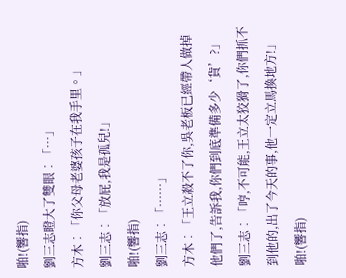啪!(響指)
劉三志瞪大了雙眼︰「…」
方木︰「你父母老婆孩子在我手里。」
劉三志︰「放屁,我是孤兒!」
啪!(響指)
劉三志︰「……」
方木︰「王立殺不了你,吳老板已經帶人做掉他們了,告訴我,你們到底準備多少‘貨’?」
劉三志︰「哼,不可能,王立太狡猾了,你們抓不到他的,出了今天的事,他一定立馬換地方!」
啪!(響指)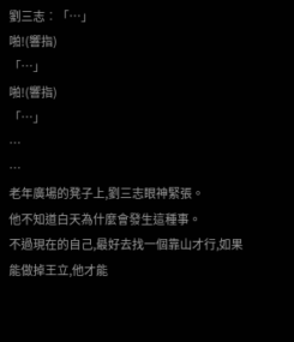劉三志︰「…」
啪!(響指)
「…」
啪!(響指)
「…」
…
…
老年廣場的凳子上,劉三志眼神緊張。
他不知道白天為什麼會發生這種事。
不過現在的自己,最好去找一個靠山才行,如果能做掉王立,他才能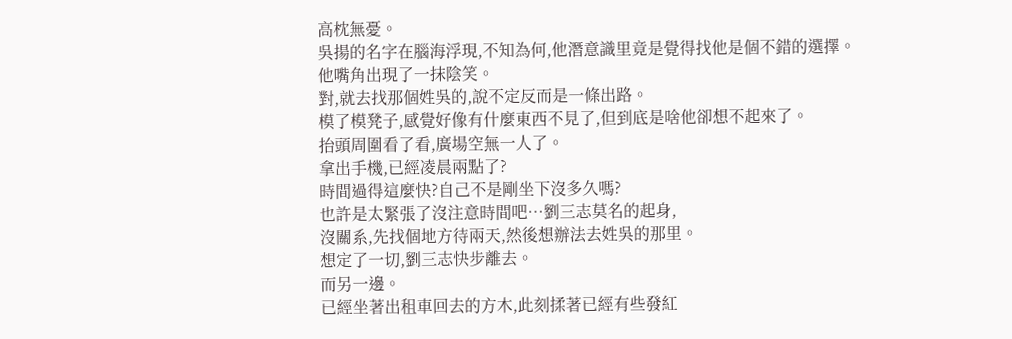高枕無憂。
吳揚的名字在腦海浮現,不知為何,他潛意識里竟是覺得找他是個不錯的選擇。
他嘴角出現了一抹陰笑。
對,就去找那個姓吳的,說不定反而是一條出路。
模了模凳子,感覺好像有什麼東西不見了,但到底是啥他卻想不起來了。
抬頭周圍看了看,廣場空無一人了。
拿出手機,已經凌晨兩點了?
時間過得這麼快?自己不是剛坐下沒多久嗎?
也許是太緊張了沒注意時間吧…劉三志莫名的起身,
沒關系,先找個地方待兩天,然後想辦法去姓吳的那里。
想定了一切,劉三志快步離去。
而另一邊。
已經坐著出租車回去的方木,此刻揉著已經有些發紅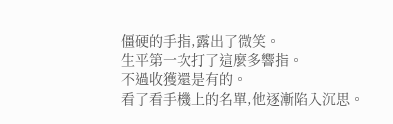僵硬的手指,露出了微笑。
生平第一次打了這麼多響指。
不過收獲還是有的。
看了看手機上的名單,他逐漸陷入沉思。